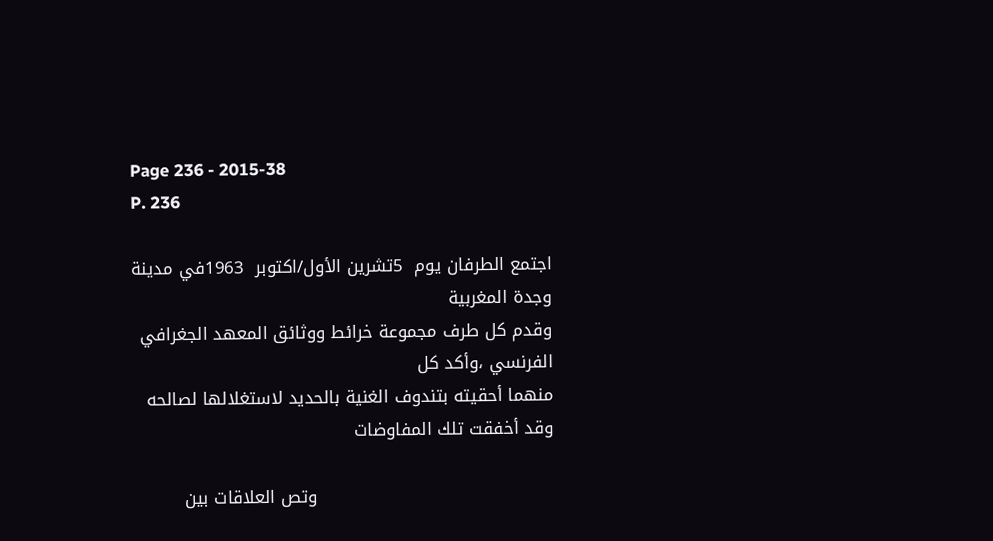Page 236 - 2015-38
P. 236

اجتمع الطرفان يوم  5تشرين الأول/اكتوبر  1963في مدينة وجدة المغربية
وقدم كل طرف مجموعة خرائط ووثائق المعهد الجغرافي الفرنسي ،وأكد كل
منهما أحقيته بتندوف الغنية بالحديد لاستغلالها لصالحه وقد أخفقت تلك المفاوضات

                                         وتص العلاقات بين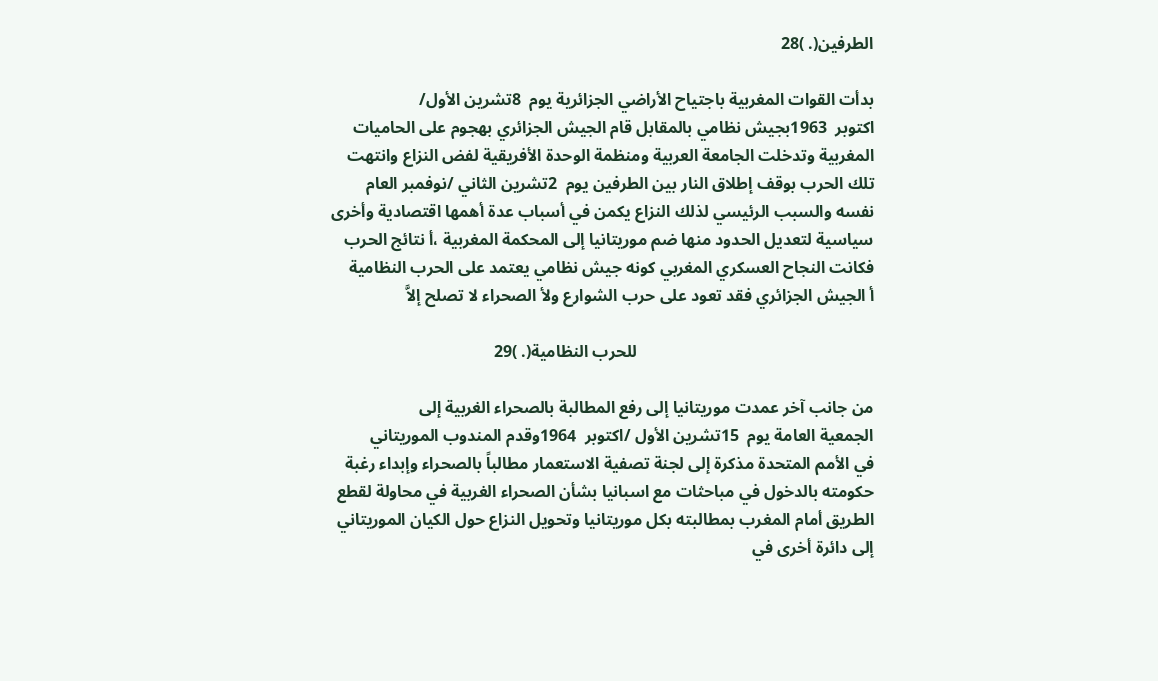الطرفين(. )28

بدأت القوات المغربية باجتياح الأراضي الجزائرية يوم  8تشرين الأول/
اكتوبر  1963بجيش نظامي بالمقابل قام الجيش الجزائري بهجوم على الحاميات
المغربية وتدخلت الجامعة العربية ومنظمة الوحدة الأفريقية لفض النزاع وانتهت
تلك الحرب بوقف إطلاق النار بين الطرفين يوم  2تشرين الثاني /نوفمبر العام
نفسه والسبب الرئيسي لذلك النزاع يكمن في أسباب عدة أهمها اقتصادية وأخرى
سياسية لتعديل الحدود منها ضم موريتانيا إلى المحكمة المغربية ،أ نتائج الحرب
فكانت النجاح العسكري المغربي كونه جيش نظامي يعتمد على الحرب النظامية
أ الجيش الجزائري فقد تعود على حرب الشوارع ولأ الصحراء لا تصلح إلاَّ

                                                         للحرب النظامية(. )29

من جانب آخر عمدت موريتانيا إلى رفع المطالبة بالصحراء الغربية إلى
الجمعية العامة يوم  15تشرين الأول /اكتوبر  1964وقدم المندوب الموريتاني
في الأمم المتحدة مذكرة إلى لجنة تصفية الاستعمار مطالباً بالصحراء وإبداء رغبة
حكومته بالدخول في مباحثات مع اسبانيا بشأن الصحراء الغربية في محاولة لقطع
الطريق أمام المغرب بمطالبته بكل موريتانيا وتحويل النزاع حول الكيان الموريتاني
إلى دائرة أخرى في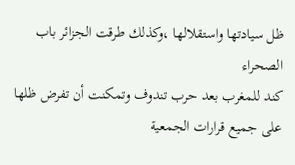ظل سيادتها واستقلالها ،وكذلك طرقت الجزائر باب الصحراء
كند للمغرب بعد حرب تندوف وتمكنت أن تفرض ظلها على جميع قرارات الجمعية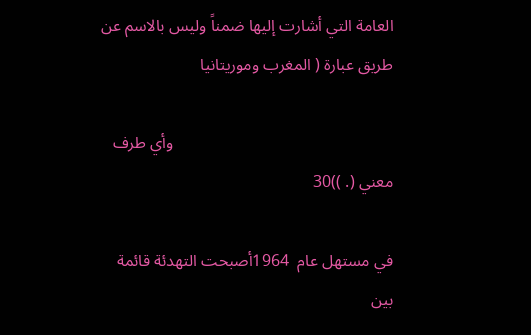العامة التي أشارت إليها ضمناً وليس بالاسم عن طريق عبارة ( المغرب وموريتانيا

                                                     وأي طرف معني (. ))30

في مستهل عام  1964أصبحت التهدئة قائمة بين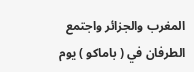المغرب والجزائر واجتمع
الطرفان في ( باماكو ) يوم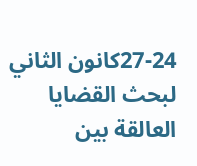27-24كانون الثاني لبحث القضايا العالقة بين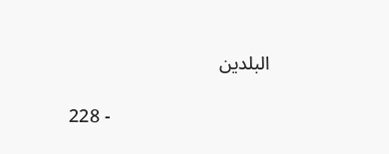البلدين

                                  - 228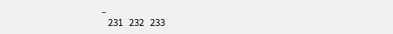-
   231   232   233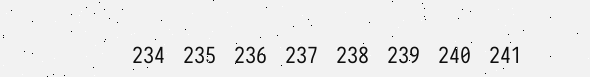234   235   236   237   238   239   240   241